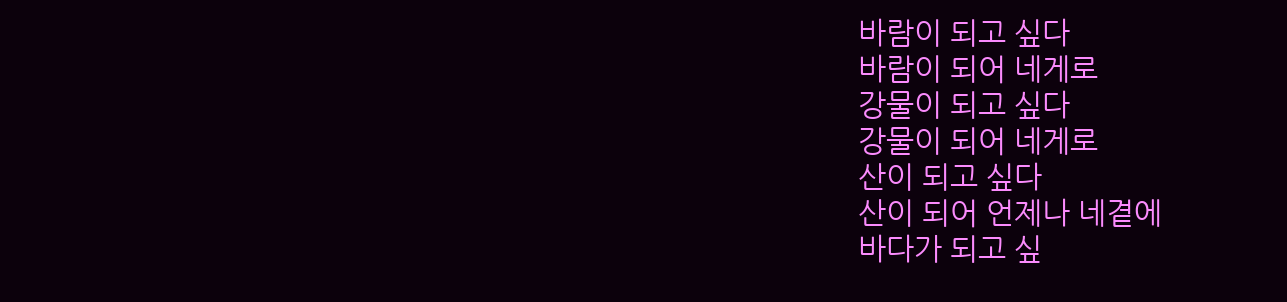바람이 되고 싶다
바람이 되어 네게로
강물이 되고 싶다
강물이 되어 네게로
산이 되고 싶다
산이 되어 언제나 네곁에
바다가 되고 싶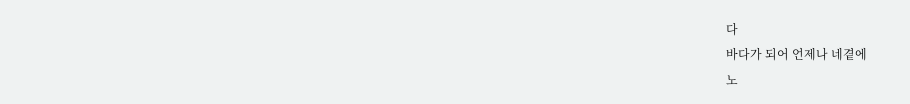다
바다가 되어 언제나 네곁에
노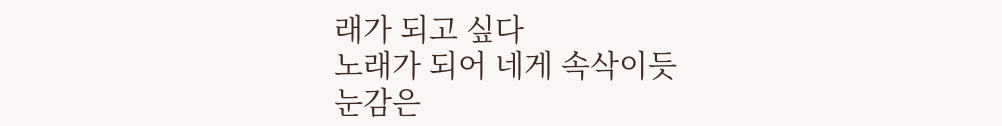래가 되고 싶다
노래가 되어 네게 속삭이듯
눈감은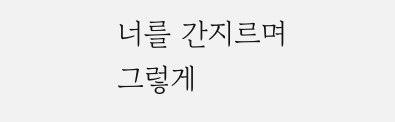너를 간지르며
그렇게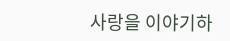사랑을 이야기하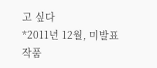고 싶다
*2011년 12월, 미발표 작품